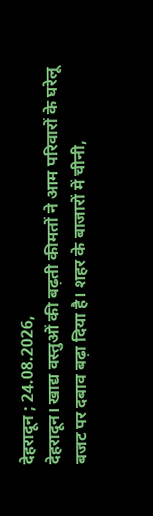देहरादून ; 24.08.2026,
देहरादून। खाद्य वस्तुओं की बढ़ती कीमतों ने आम परिवारों के घरेलू बजट पर दबाव बढ़ा दिया है। शहर के बाजारों में चीनी,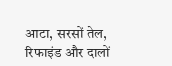आटा, सरसों तेल, रिफाइंड और दालों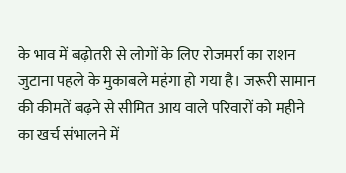के भाव में बढ़ोतरी से लोगों के लिए रोजमर्रा का राशन जुटाना पहले के मुकाबले महंगा हो गया है। जरूरी सामान की कीमतें बढ़ने से सीमित आय वाले परिवारों को महीने का खर्च संभालने में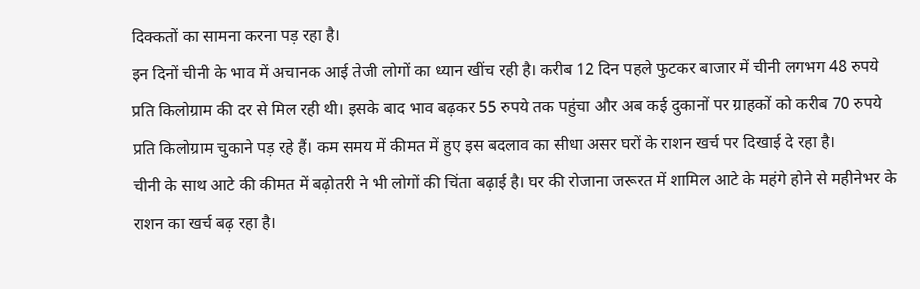दिक्कतों का सामना करना पड़ रहा है।
इन दिनों चीनी के भाव में अचानक आई तेजी लोगों का ध्यान खींच रही है। करीब 12 दिन पहले फुटकर बाजार में चीनी लगभग 48 रुपये प्रति किलोग्राम की दर से मिल रही थी। इसके बाद भाव बढ़कर 55 रुपये तक पहुंचा और अब कई दुकानों पर ग्राहकों को करीब 70 रुपये प्रति किलोग्राम चुकाने पड़ रहे हैं। कम समय में कीमत में हुए इस बदलाव का सीधा असर घरों के राशन खर्च पर दिखाई दे रहा है।
चीनी के साथ आटे की कीमत में बढ़ोतरी ने भी लोगों की चिंता बढ़ाई है। घर की रोजाना जरूरत में शामिल आटे के महंगे होने से महीनेभर के राशन का खर्च बढ़ रहा है।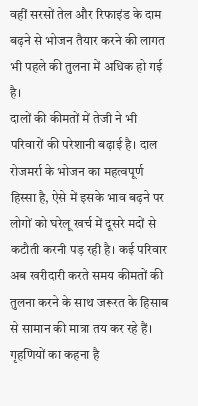वहीं सरसों तेल और रिफाइंड के दाम बढ़ने से भोजन तैयार करने की लागत भी पहले की तुलना में अधिक हो गई है।
दालों की कीमतों में तेजी ने भी परिवारों की परेशानी बढ़ाई है। दाल रोजमर्रा के भोजन का महत्वपूर्ण हिस्सा है, ऐसे में इसके भाव बढ़ने पर लोगों को घरेलू खर्च में दूसरे मदों से कटौती करनी पड़ रही है। कई परिवार अब खरीदारी करते समय कीमतों की तुलना करने के साथ जरूरत के हिसाब से सामान की मात्रा तय कर रहे हैं।
गृहणियों का कहना है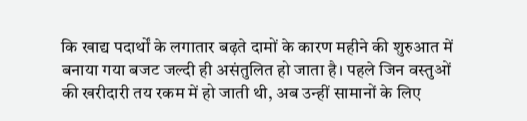कि खाद्य पदार्थों के लगातार बढ़ते दामों के कारण महीने की शुरुआत में बनाया गया बजट जल्दी ही असंतुलित हो जाता है। पहले जिन वस्तुओं की खरीदारी तय रकम में हो जाती थी, अब उन्हीं सामानों के लिए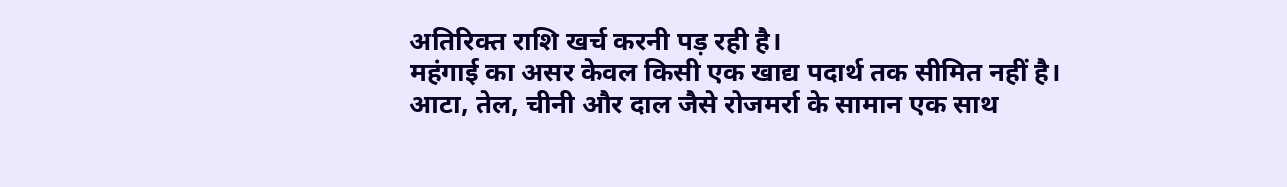अतिरिक्त राशि खर्च करनी पड़ रही है।
महंगाई का असर केवल किसी एक खाद्य पदार्थ तक सीमित नहीं है। आटा, तेल, चीनी और दाल जैसे रोजमर्रा के सामान एक साथ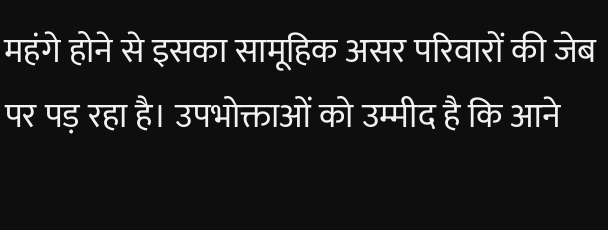महंगे होने से इसका सामूहिक असर परिवारों की जेब पर पड़ रहा है। उपभोक्ताओं को उम्मीद है कि आने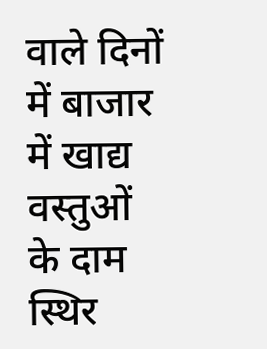वाले दिनों में बाजार में खाद्य वस्तुओं के दाम स्थिर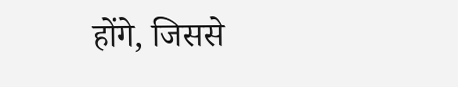होंगे, जिससे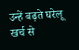उन्हें बढ़ते घरेलू खर्च से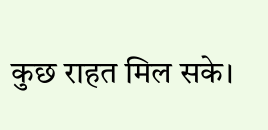कुछ राहत मिल सके।